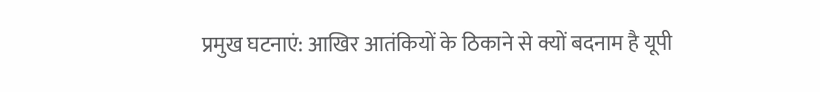प्रमुख घटनाएं: आखिर आतंकियों के ठिकाने से क्यों बदनाम है यूपी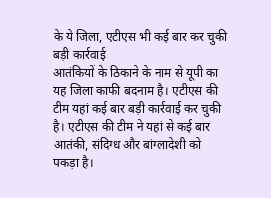के ये जिला, एटीएस भी कई बार कर चुकी बड़ी कार्रवाई
आतंकियों के ठिकाने के नाम से यूपी का यह जिला काफी बदनाम है। एटीएस की टीम यहां कई बार बड़ी कार्रवाई कर चुकी है। एटीएस की टीम ने यहां से कई बार आतंकी, संदिग्ध और बांग्लादेशी को पकड़ा है।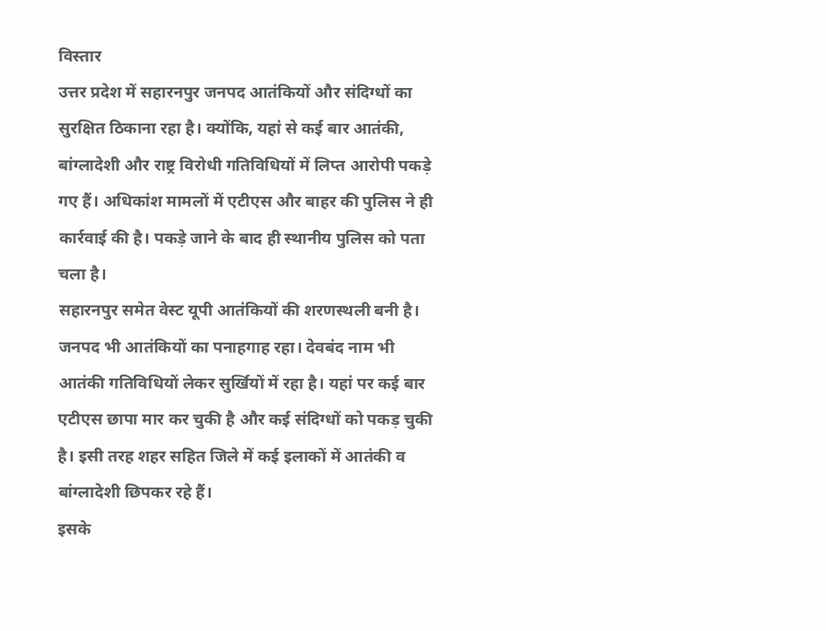विस्तार
उत्तर प्रदेश में सहारनपुर जनपद आतंकियों और संदिग्धों का सुरक्षित ठिकाना रहा है। क्योंकि, यहां से कई बार आतंकी, बांग्लादेशी और राष्ट्र विरोधी गतिविधियों में लिप्त आरोपी पकड़े गए हैं। अधिकांश मामलों में एटीएस और बाहर की पुलिस ने ही कार्रवाई की है। पकड़े जाने के बाद ही स्थानीय पुलिस को पता चला है।
सहारनपुर समेत वेस्ट यूपी आतंकियों की शरणस्थली बनी है। जनपद भी आतंकियों का पनाहगाह रहा। देवबंद नाम भी आतंकी गतिविधियों लेकर सुर्खियों में रहा है। यहां पर कई बार एटीएस छापा मार कर चुकी है और कई संदिग्धों को पकड़ चुकी है। इसी तरह शहर सहित जिले में कई इलाकों में आतंकी व बांग्लादेशी छिपकर रहे हैं।
इसके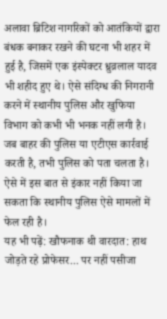अलावा ब्रिटिश नागरिकों को आतंकियों द्वारा बंधक बनाकर रखने की घटना भी शहर में हुई है, जिसमें एक इंस्पेक्टर ध्रुव्रलाल यादव भी शहीद हुए थे। ऐसे संदिग्ध की निगरानी करने में स्थानीय पुलिस और खुफिया विभाग को कभी भी भनक नहीं लगी है। जब बाहर की पुलिस या एटीएस कार्रवाई करती है, तभी पुलिस को पता चलता है। ऐसे में इस बात से इंकार नहीं किया जा सकता कि स्थानीय पुलिस ऐसे मामलों में फेल रही है।
यह भी पढ़ें: खौफनाक थी वारदात: हाथ जोड़ते रहे प्रोफेसर... पर नहीं पसीजा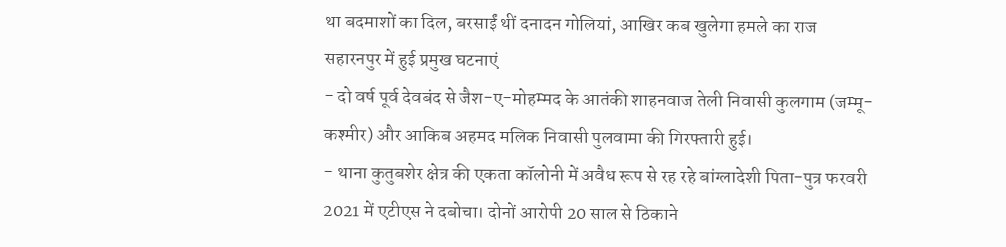था बदमाशों का दिल, बरसाईं थीं दनादन गोलियां, आखिर कब खुलेगा हमले का राज
सहारनपुर में हुई प्रमुख घटनाएं
- दो वर्ष पूर्व देवबंद से जैश-ए-मोहम्मद के आतंकी शाहनवाज तेली निवासी कुलगाम (जम्मू-कश्मीर) और आकिब अहमद मलिक निवासी पुलवामा की गिरफ्तारी हुई।
- थाना कुतुबशेर क्षेत्र की एकता कॉलोनी में अवैध रूप से रह रहे बांग्लादेशी पिता-पुत्र फरवरी 2021 में एटीएस ने दबोचा। दोनों आरोपी 20 साल से ठिकाने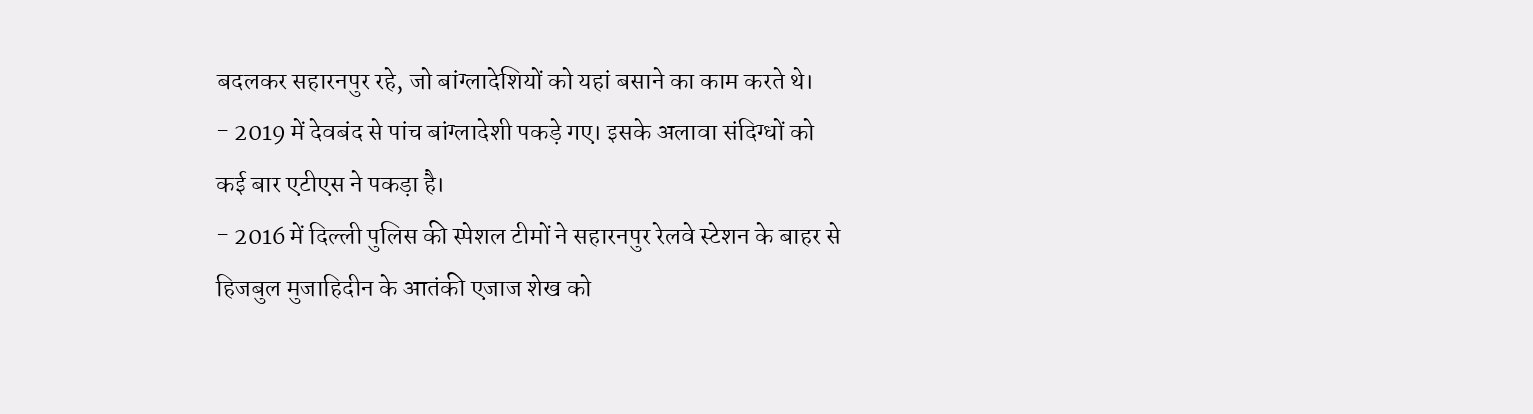बदलकर सहारनपुर रहे, जो बांग्लादेशियों को यहां बसाने का काम करते थे।
- 2019 में देवबंद से पांच बांग्लादेशी पकड़े गए। इसके अलावा संदिग्धों को कई बार एटीएस ने पकड़ा है।
- 2016 में दिल्ली पुलिस की स्पेशल टीमों ने सहारनपुर रेलवे स्टेशन के बाहर से हिजबुल मुजाहिदीन के आतंकी एजाज शेख को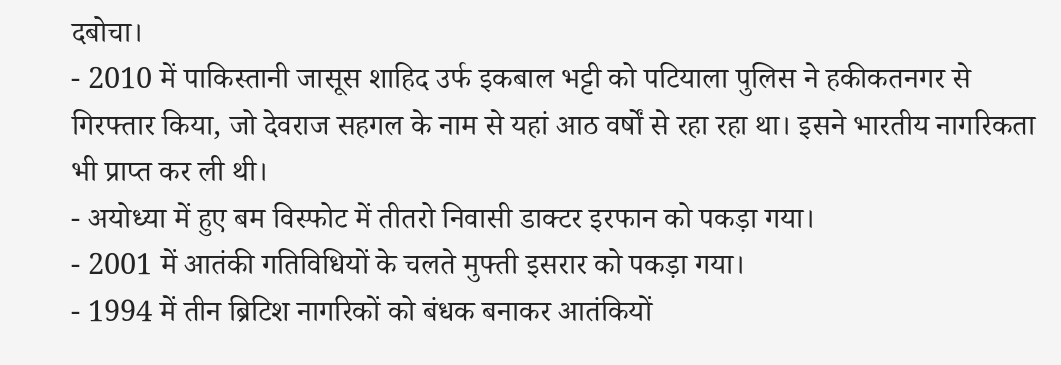दबोचा।
- 2010 में पाकिस्तानी जासूस शाहिद उर्फ इकबाल भट्टी को पटियाला पुलिस ने हकीकतनगर से गिरफ्तार किया, जो देवराज सहगल के नाम से यहां आठ वर्षों से रहा रहा था। इसने भारतीय नागरिकता भी प्राप्त कर ली थी।
- अयोध्या में हुए बम विस्फोट में तीतरो निवासी डाक्टर इरफान को पकड़ा गया।
- 2001 में आतंकी गतिविधियों के चलते मुफ्ती इसरार को पकड़ा गया।
- 1994 में तीन ब्रिटिश नागरिकों को बंधक बनाकर आतंकियों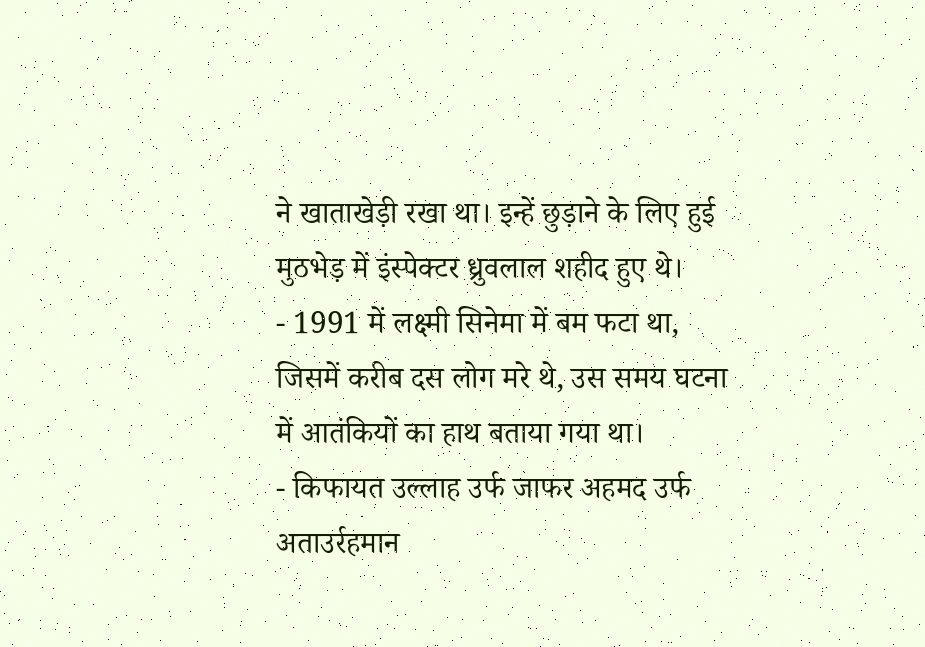ने खाताखेड़ी रखा था। इन्हें छुड़ाने के लिए हुई मुठभेड़ में इंस्पेक्टर ध्रुवलाल शहीद हुए थे।
- 1991 में लक्ष्मी सिनेमा में बम फटा था, जिसमें करीब दस लोग मरे थे, उस समय घटना में आतंकियों का हाथ बताया गया था।
- किफायत उल्लाह उर्फ जाफर अहमद उर्फ अताउर्रहमान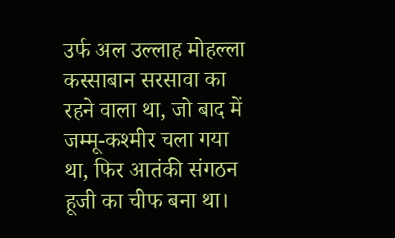उर्फ अल उल्लाह मोहल्ला कस्साबान सरसावा का रहने वाला था, जो बाद में जम्मू-कश्मीर चला गया था, फिर आतंकी संगठन हूजी का चीफ बना था।